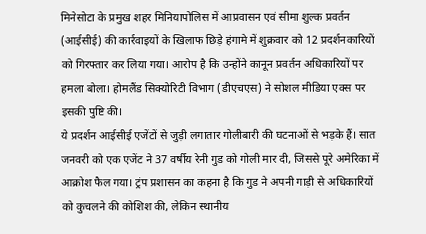मिनेसोटा के प्रमुख शहर मिनियापोलिस में आप्रवासन एवं सीमा शुल्क प्रवर्तन (आईसीई) की कार्रवाइयों के खिलाफ छिड़े हंगामे में शुक्रवार को 12 प्रदर्शनकारियों को गिरफ्तार कर लिया गया। आरोप है कि उन्होंने कानून प्रवर्तन अधिकारियों पर हमला बोला। होमलैंड सिक्योरिटी विभाग (डीएचएस) ने सोशल मीडिया एक्स पर इसकी पुष्टि की।
ये प्रदर्शन आईसीई एजेंटों से जुड़ी लगातार गोलीबारी की घटनाओं से भड़के हैं। सात जनवरी को एक एजेंट ने 37 वर्षीय रेनी गुड को गोली मार दी, जिससे पूरे अमेरिका में आक्रोश फैल गया। ट्रंप प्रशासन का कहना है कि गुड ने अपनी गाड़ी से अधिकारियों को कुचलने की कोशिश की, लेकिन स्थानीय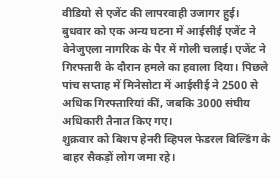वीडियो से एजेंट की लापरवाही उजागर हुई।
बुधवार को एक अन्य घटना में आईसीई एजेंट ने वेनेजुएला नागरिक के पैर में गोली चलाई। एजेंट ने गिरफ्तारी के दौरान हमले का हवाला दिया। पिछले पांच सप्ताह में मिनेसोटा में आईसीई ने 2500 से अधिक गिरफ्तारियां कीं, जबकि 3000 संघीय अधिकारी तैनात किए गए।
शुक्रवार को बिशप हेनरी व्हिपल फेडरल बिल्डिंग के बाहर सैकड़ों लोग जमा रहे।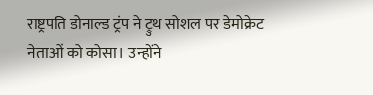राष्ट्रपति डोनाल्ड ट्रंप ने ट्रुथ सोशल पर डेमोक्रेट नेताओं को कोसा। उन्होंने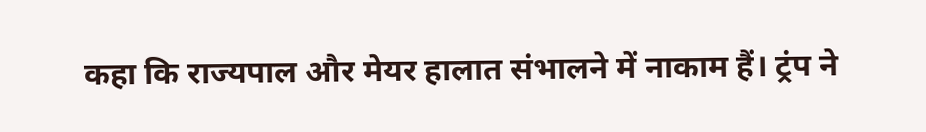कहा कि राज्यपाल और मेयर हालात संभालने में नाकाम हैं। ट्रंप ने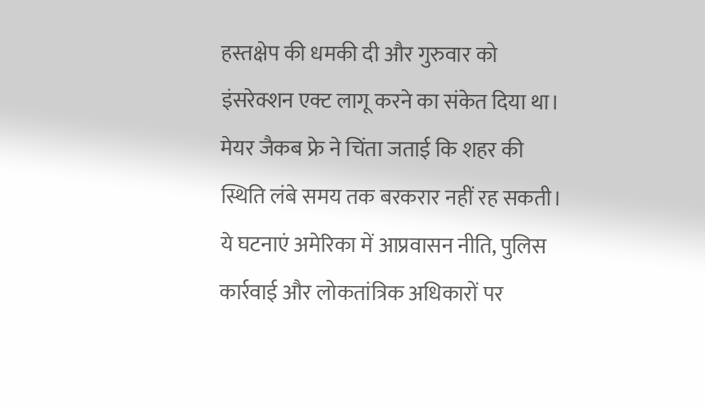हस्तक्षेप की धमकी दी और गुरुवार को इंसरेक्शन एक्ट लागू करने का संकेत दिया था।
मेयर जैकब फ्रे ने चिंता जताई कि शहर की स्थिति लंबे समय तक बरकरार नहीं रह सकती। ये घटनाएं अमेरिका में आप्रवासन नीति, पुलिस कार्रवाई और लोकतांत्रिक अधिकारों पर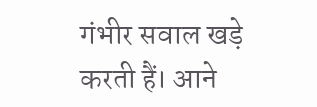गंभीर सवाल खड़े करती हैं। आने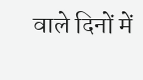वाले दिनों में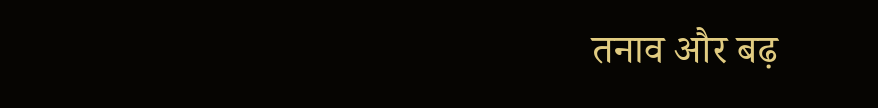तनाव और बढ़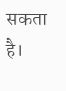सकता है।